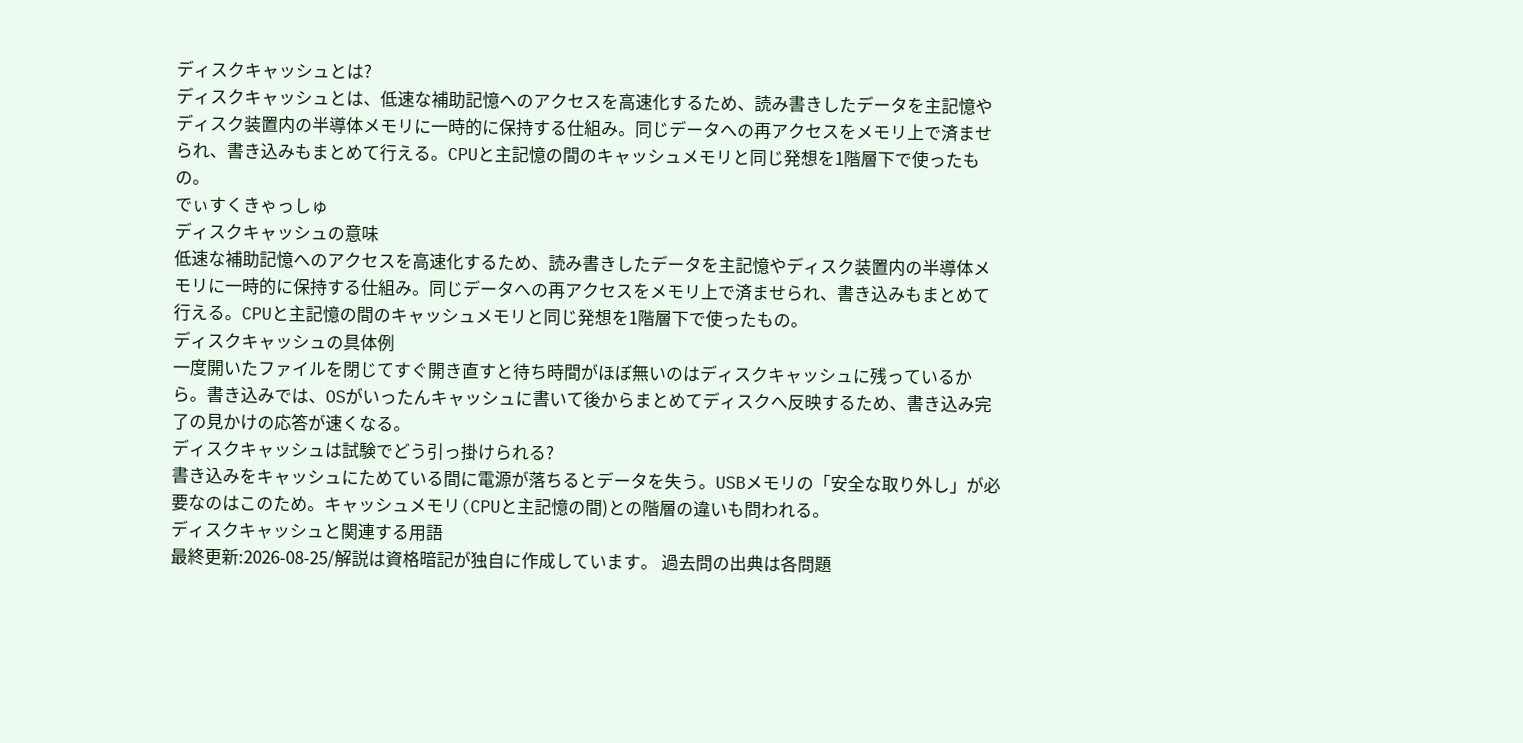ディスクキャッシュとは?
ディスクキャッシュとは、低速な補助記憶へのアクセスを高速化するため、読み書きしたデータを主記憶やディスク装置内の半導体メモリに一時的に保持する仕組み。同じデータへの再アクセスをメモリ上で済ませられ、書き込みもまとめて行える。CPUと主記憶の間のキャッシュメモリと同じ発想を1階層下で使ったもの。
でぃすくきゃっしゅ
ディスクキャッシュの意味
低速な補助記憶へのアクセスを高速化するため、読み書きしたデータを主記憶やディスク装置内の半導体メモリに一時的に保持する仕組み。同じデータへの再アクセスをメモリ上で済ませられ、書き込みもまとめて行える。CPUと主記憶の間のキャッシュメモリと同じ発想を1階層下で使ったもの。
ディスクキャッシュの具体例
一度開いたファイルを閉じてすぐ開き直すと待ち時間がほぼ無いのはディスクキャッシュに残っているから。書き込みでは、OSがいったんキャッシュに書いて後からまとめてディスクへ反映するため、書き込み完了の見かけの応答が速くなる。
ディスクキャッシュは試験でどう引っ掛けられる?
書き込みをキャッシュにためている間に電源が落ちるとデータを失う。USBメモリの「安全な取り外し」が必要なのはこのため。キャッシュメモリ(CPUと主記憶の間)との階層の違いも問われる。
ディスクキャッシュと関連する用語
最終更新:2026-08-25/解説は資格暗記が独自に作成しています。 過去問の出典は各問題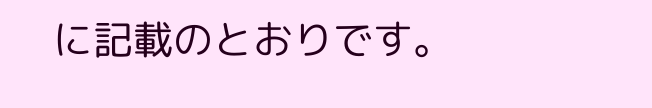に記載のとおりです。